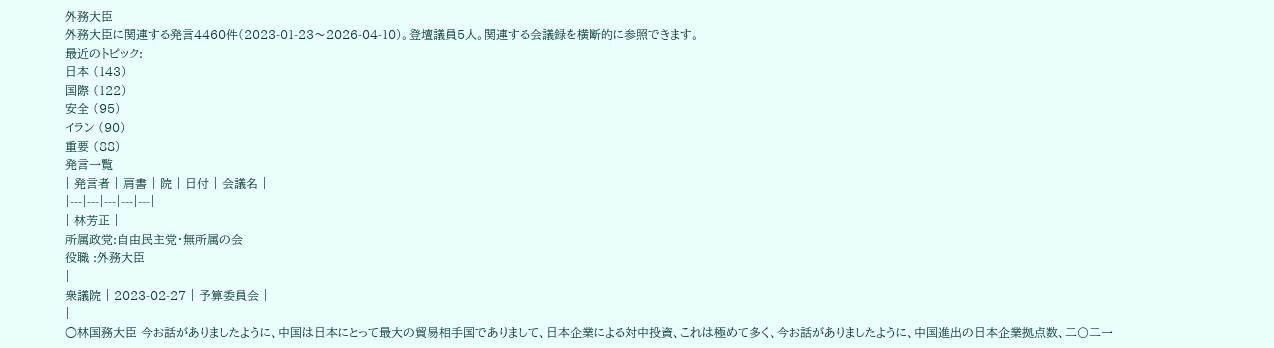外務大臣
外務大臣に関連する発言4460件(2023-01-23〜2026-04-10)。登壇議員5人。関連する会議録を横断的に参照できます。
最近のトピック:
日本 (143)
国際 (122)
安全 (95)
イラン (90)
重要 (88)
発言一覧
| 発言者 | 肩書 | 院 | 日付 | 会議名 |
|---|---|---|---|---|
| 林芳正 |
所属政党:自由民主党・無所属の会
役職 :外務大臣
|
衆議院 | 2023-02-27 | 予算委員会 |
|
○林国務大臣 今お話がありましたように、中国は日本にとって最大の貿易相手国でありまして、日本企業による対中投資、これは極めて多く、今お話がありましたように、中国進出の日本企業拠点数、二〇二一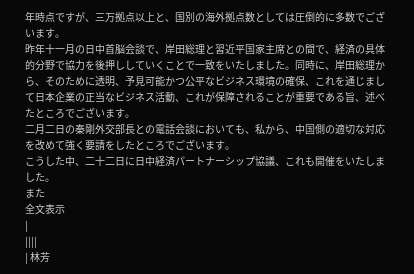年時点ですが、三万拠点以上と、国別の海外拠点数としては圧倒的に多数でございます。
昨年十一月の日中首脳会談で、岸田総理と習近平国家主席との間で、経済の具体的分野で協力を後押ししていくことで一致をいたしました。同時に、岸田総理から、そのために透明、予見可能かつ公平なビジネス環境の確保、これを通じまして日本企業の正当なビジネス活動、これが保障されることが重要である旨、述べたところでございます。
二月二日の秦剛外交部長との電話会談においても、私から、中国側の適切な対応を改めて強く要請をしたところでございます。
こうした中、二十二日に日中経済パートナーシップ協議、これも開催をいたしました。
また
全文表示
|
||||
| 林芳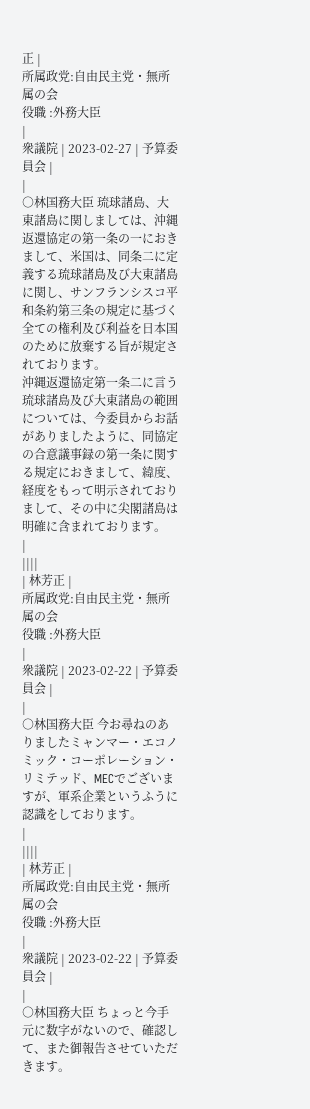正 |
所属政党:自由民主党・無所属の会
役職 :外務大臣
|
衆議院 | 2023-02-27 | 予算委員会 |
|
○林国務大臣 琉球諸島、大東諸島に関しましては、沖縄返還協定の第一条の一におきまして、米国は、同条二に定義する琉球諸島及び大東諸島に関し、サンフランシスコ平和条約第三条の規定に基づく全ての権利及び利益を日本国のために放棄する旨が規定されております。
沖縄返還協定第一条二に言う琉球諸島及び大東諸島の範囲については、今委員からお話がありましたように、同協定の合意議事録の第一条に関する規定におきまして、緯度、経度をもって明示されておりまして、その中に尖閣諸島は明確に含まれております。
|
||||
| 林芳正 |
所属政党:自由民主党・無所属の会
役職 :外務大臣
|
衆議院 | 2023-02-22 | 予算委員会 |
|
○林国務大臣 今お尋ねのありましたミャンマー・エコノミック・コーポレーション・リミテッド、MECでございますが、軍系企業というふうに認識をしております。
|
||||
| 林芳正 |
所属政党:自由民主党・無所属の会
役職 :外務大臣
|
衆議院 | 2023-02-22 | 予算委員会 |
|
○林国務大臣 ちょっと今手元に数字がないので、確認して、また御報告させていただきます。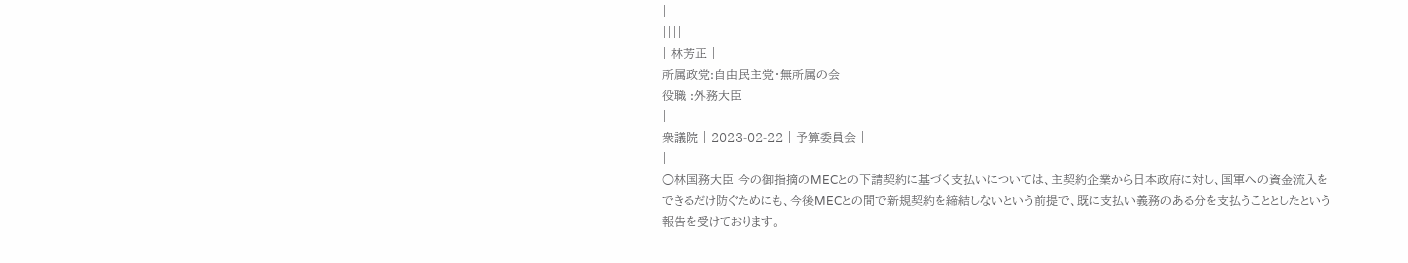|
||||
| 林芳正 |
所属政党:自由民主党・無所属の会
役職 :外務大臣
|
衆議院 | 2023-02-22 | 予算委員会 |
|
○林国務大臣 今の御指摘のMECとの下請契約に基づく支払いについては、主契約企業から日本政府に対し、国軍への資金流入をできるだけ防ぐためにも、今後MECとの間で新規契約を締結しないという前提で、既に支払い義務のある分を支払うこととしたという報告を受けております。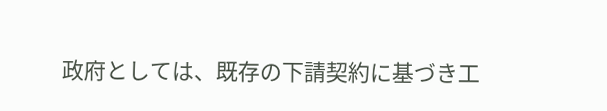政府としては、既存の下請契約に基づき工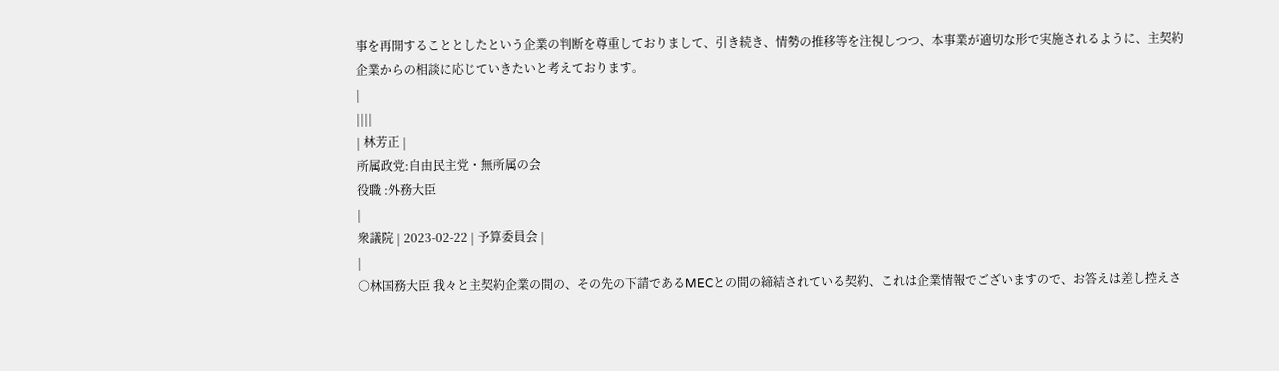事を再開することとしたという企業の判断を尊重しておりまして、引き続き、情勢の推移等を注視しつつ、本事業が適切な形で実施されるように、主契約企業からの相談に応じていきたいと考えております。
|
||||
| 林芳正 |
所属政党:自由民主党・無所属の会
役職 :外務大臣
|
衆議院 | 2023-02-22 | 予算委員会 |
|
○林国務大臣 我々と主契約企業の間の、その先の下請であるMECとの間の締結されている契約、これは企業情報でございますので、お答えは差し控えさ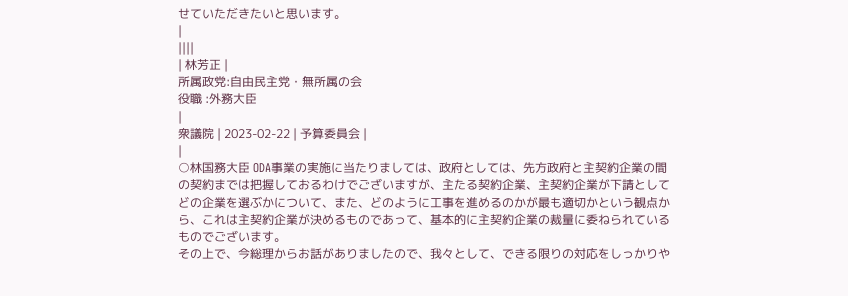せていただきたいと思います。
|
||||
| 林芳正 |
所属政党:自由民主党・無所属の会
役職 :外務大臣
|
衆議院 | 2023-02-22 | 予算委員会 |
|
○林国務大臣 ODA事業の実施に当たりましては、政府としては、先方政府と主契約企業の間の契約までは把握しておるわけでございますが、主たる契約企業、主契約企業が下請としてどの企業を選ぶかについて、また、どのように工事を進めるのかが最も適切かという観点から、これは主契約企業が決めるものであって、基本的に主契約企業の裁量に委ねられているものでございます。
その上で、今総理からお話がありましたので、我々として、できる限りの対応をしっかりや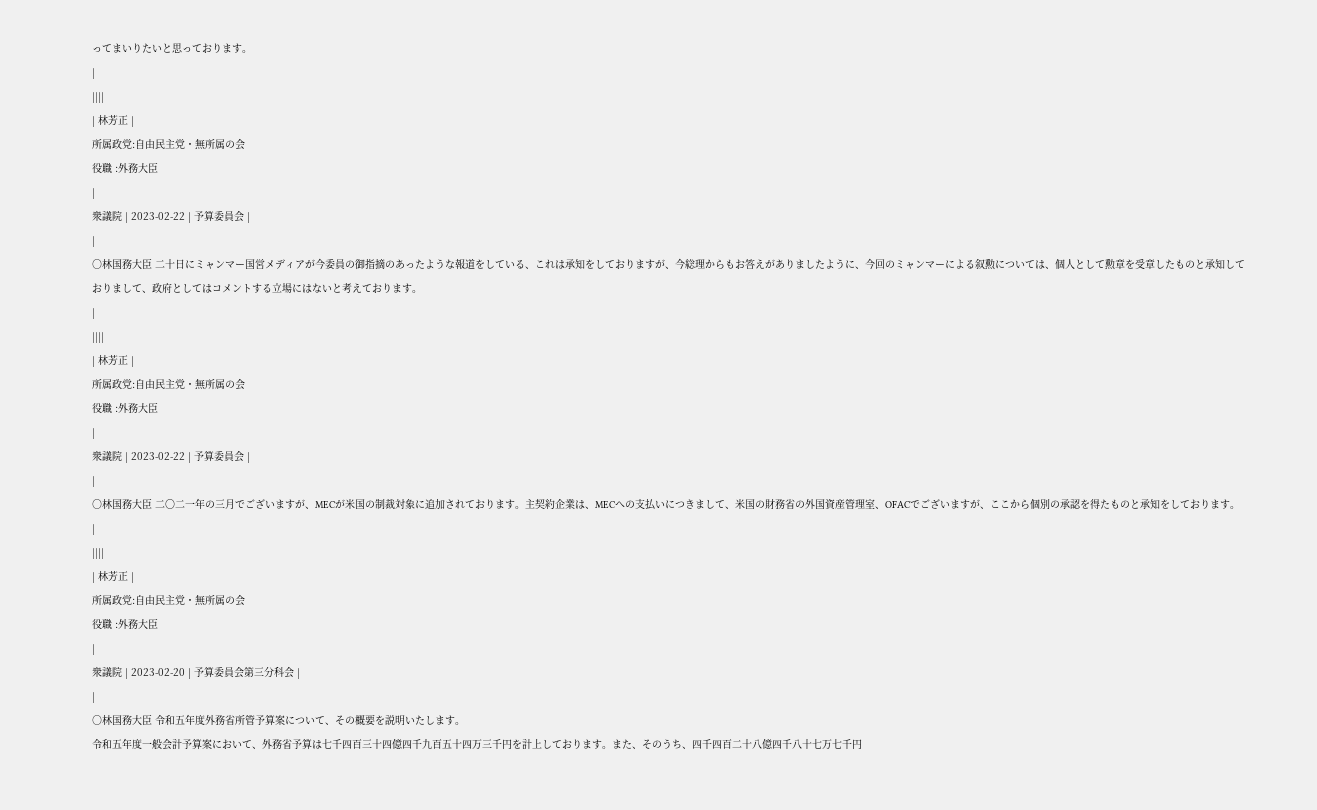ってまいりたいと思っております。
|
||||
| 林芳正 |
所属政党:自由民主党・無所属の会
役職 :外務大臣
|
衆議院 | 2023-02-22 | 予算委員会 |
|
○林国務大臣 二十日にミャンマー国営メディアが今委員の御指摘のあったような報道をしている、これは承知をしておりますが、今総理からもお答えがありましたように、今回のミャンマーによる叙勲については、個人として勲章を受章したものと承知しておりまして、政府としてはコメントする立場にはないと考えております。
|
||||
| 林芳正 |
所属政党:自由民主党・無所属の会
役職 :外務大臣
|
衆議院 | 2023-02-22 | 予算委員会 |
|
○林国務大臣 二〇二一年の三月でございますが、MECが米国の制裁対象に追加されております。主契約企業は、MECへの支払いにつきまして、米国の財務省の外国資産管理室、OFACでございますが、ここから個別の承認を得たものと承知をしております。
|
||||
| 林芳正 |
所属政党:自由民主党・無所属の会
役職 :外務大臣
|
衆議院 | 2023-02-20 | 予算委員会第三分科会 |
|
○林国務大臣 令和五年度外務省所管予算案について、その概要を説明いたします。
令和五年度一般会計予算案において、外務省予算は七千四百三十四億四千九百五十四万三千円を計上しております。また、そのうち、四千四百二十八億四千八十七万七千円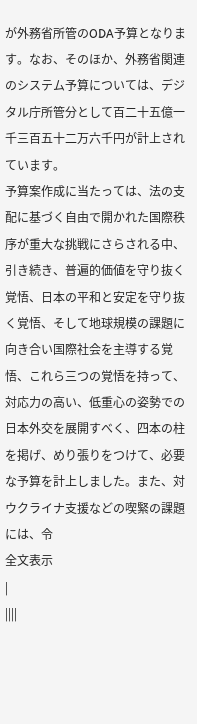が外務省所管のODA予算となります。なお、そのほか、外務省関連のシステム予算については、デジタル庁所管分として百二十五億一千三百五十二万六千円が計上されています。
予算案作成に当たっては、法の支配に基づく自由で開かれた国際秩序が重大な挑戦にさらされる中、引き続き、普遍的価値を守り抜く覚悟、日本の平和と安定を守り抜く覚悟、そして地球規模の課題に向き合い国際社会を主導する覚悟、これら三つの覚悟を持って、対応力の高い、低重心の姿勢での日本外交を展開すべく、四本の柱を掲げ、めり張りをつけて、必要な予算を計上しました。また、対ウクライナ支援などの喫緊の課題には、令
全文表示
|
||||